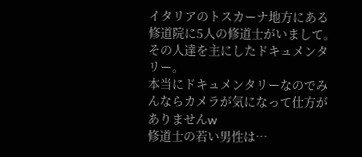イタリアのトスカーナ地方にある修道院に5人の修道士がいまして。
その人達を主にしたドキュメンタリー。
本当にドキュメンタリーなのでみんならカメラが気になって仕方がありませんw
修道士の若い男性は…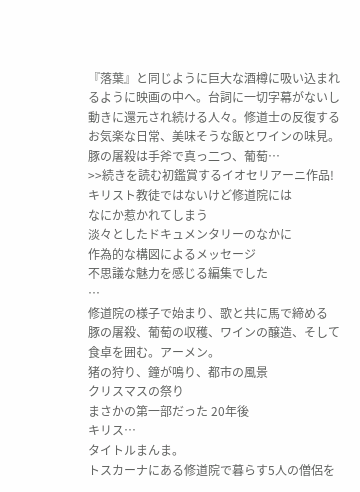『落葉』と同じように巨大な酒樽に吸い込まれるように映画の中へ。台詞に一切字幕がないし動きに還元され続ける人々。修道士の反復するお気楽な日常、美味そうな飯とワインの味見。豚の屠殺は手斧で真っ二つ、葡萄…
>>続きを読む初鑑賞するイオセリアーニ作品!
キリスト教徒ではないけど修道院には
なにか惹かれてしまう
淡々としたドキュメンタリーのなかに
作為的な構図によるメッセージ
不思議な魅力を感じる編集でした
…
修道院の様子で始まり、歌と共に馬で締める
豚の屠殺、葡萄の収穫、ワインの醸造、そして食卓を囲む。アーメン。
猪の狩り、鐘が鳴り、都市の風景
クリスマスの祭り
まさかの第一部だった 20年後
キリス…
タイトルまんま。
トスカーナにある修道院で暮らす5人の僧侶を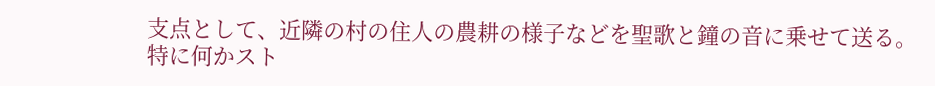支点として、近隣の村の住人の農耕の様子などを聖歌と鐘の音に乗せて送る。
特に何かスト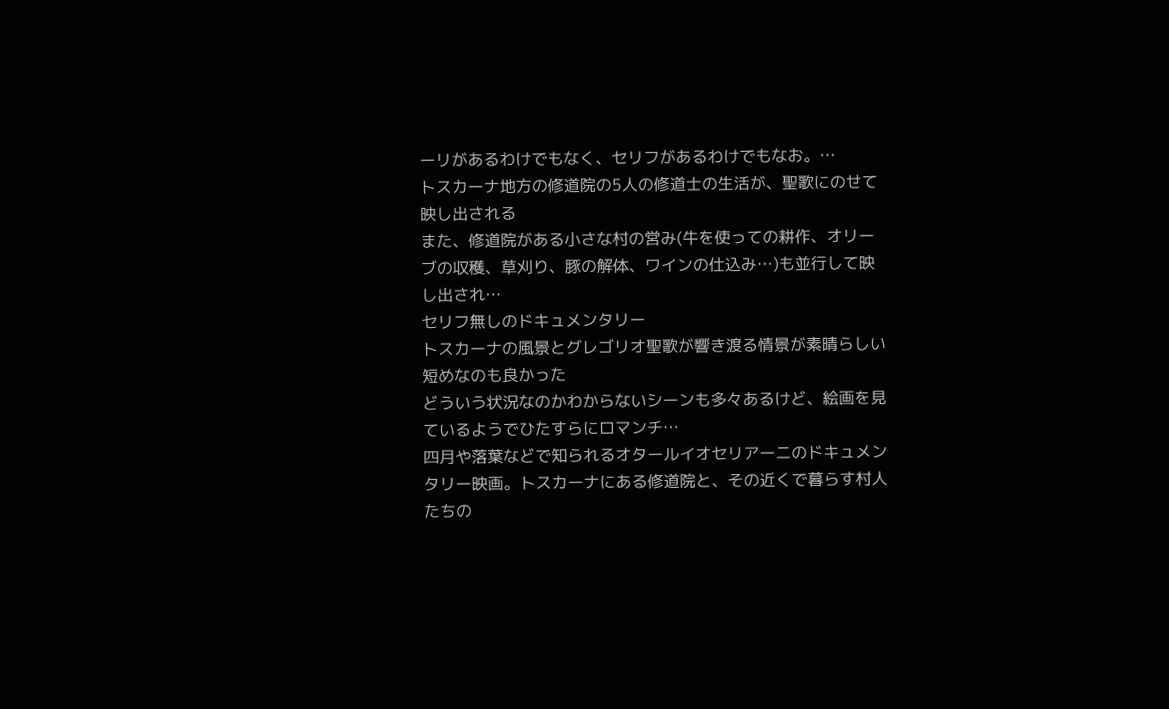ーリがあるわけでもなく、セリフがあるわけでもなお。…
トスカーナ地方の修道院の5人の修道士の生活が、聖歌にのせて映し出される
また、修道院がある小さな村の営み(牛を使っての耕作、オリーブの収穫、草刈り、豚の解体、ワインの仕込み…)も並行して映し出され…
セリフ無しのドキュメンタリー
トスカーナの風景とグレゴリオ聖歌が響き渡る情景が素晴らしい
短めなのも良かった
どういう状況なのかわからないシーンも多々あるけど、絵画を見ているようでひたすらにロマンチ…
四月や落葉などで知られるオタールイオセリアーニのドキュメンタリー映画。トスカーナにある修道院と、その近くで暮らす村人たちの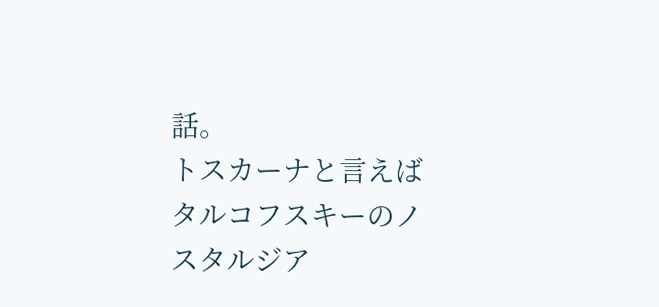話。
トスカーナと言えばタルコフスキーのノスタルジア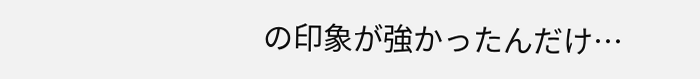の印象が強かったんだけ…